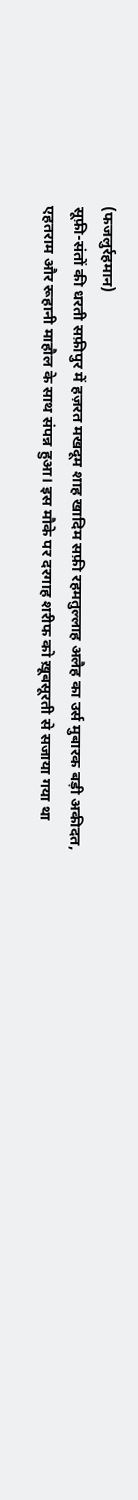(फजलुर्रहमान)
सूफ़ी-संतों की धरती सफ़ीपुर में हज़रत मखदूम शाह खादिम सफ़ी रहमतुल्लाह अलैह का उर्स मुबारक बड़ी अकीदत, एहतराम और रूहानी माहौल के साथ संपन्न हुआ। इस मौके पर दरगाह शरीफ को ख़ूबसूरती से सजाया गया था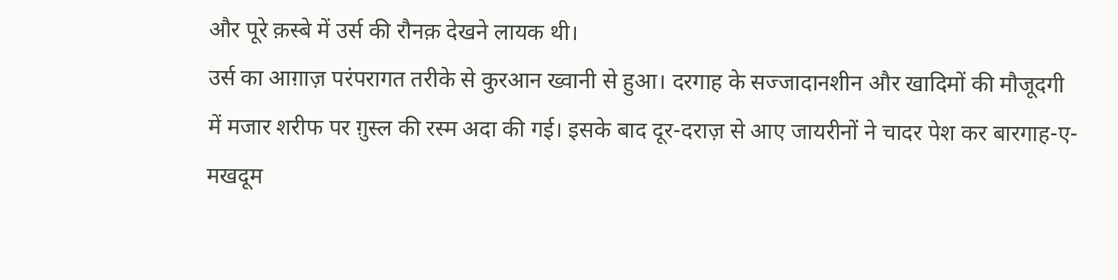और पूरे क़स्बे में उर्स की रौनक़ देखने लायक थी।
उर्स का आग़ाज़ परंपरागत तरीके से कुरआन ख्वानी से हुआ। दरगाह के सज्जादानशीन और खादिमों की मौजूदगी में मजार शरीफ पर ग़ुस्ल की रस्म अदा की गई। इसके बाद दूर-दराज़ से आए जायरीनों ने चादर पेश कर बारगाह-ए-मखदूम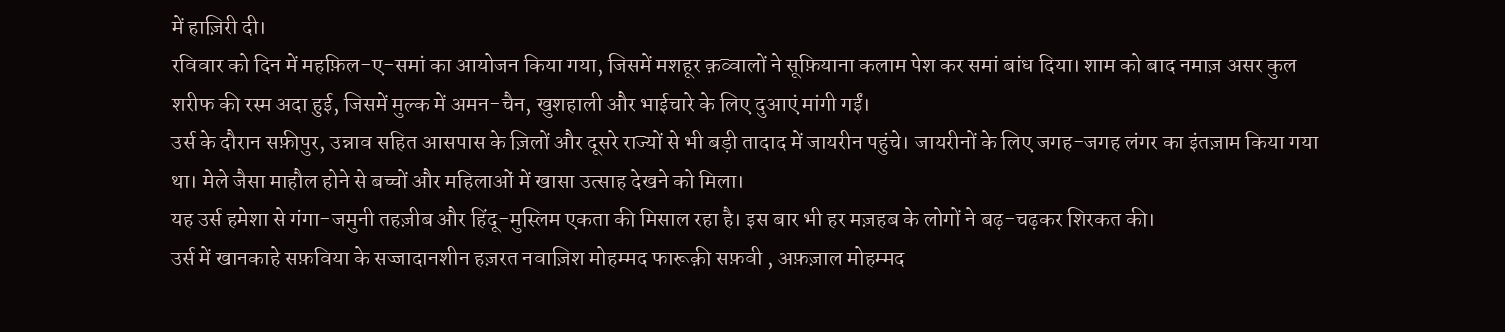में हाज़िरी दी।
रविवार को दिन में महफ़िल-ए-समां का आयोजन किया गया, जिसमें मशहूर क़व्वालों ने सूफ़ियाना कलाम पेश कर समां बांध दिया। शाम को बाद नमाज़ असर कुल शरीफ की रस्म अदा हुई, जिसमें मुल्क में अमन-चैन, खुशहाली और भाईचारे के लिए दुआएं मांगी गईं।
उर्स के दौरान सफ़ीपुर, उन्नाव सहित आसपास के ज़िलों और दूसरे राज्यों से भी बड़ी तादाद में जायरीन पहुंचे। जायरीनों के लिए जगह-जगह लंगर का इंतज़ाम किया गया था। मेले जैसा माहौल होने से बच्चों और महिलाओं में खासा उत्साह देखने को मिला।
यह उर्स हमेशा से गंगा-जमुनी तहज़ीब और हिंदू-मुस्लिम एकता की मिसाल रहा है। इस बार भी हर मज़हब के लोगों ने बढ़-चढ़कर शिरकत की।
उर्स में खानकाहे सफ़विया के सज्जादानशीन हज़रत नवाज़िश मोहम्मद फारूक़ी सफ़वी , अफ़ज़ाल मोहम्मद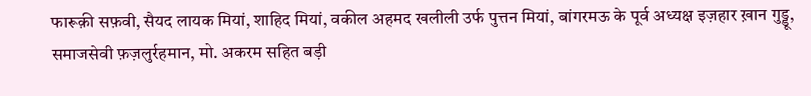फारूक़ी सफ़वी, सैयद लायक मियां, शाहिद मियां, वकील अहमद खलीली उर्फ पुत्तन मियां, बांगरमऊ के पूर्व अध्यक्ष इज़हार ख़ान गुड्डू, समाजसेवी फ़ज़लुर्रहमान, मो. अकरम सहित बड़ी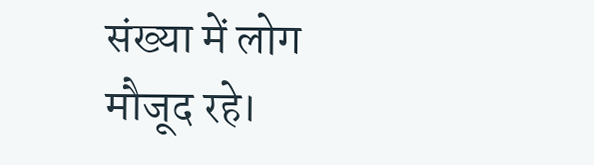संख्या में लोग मौजूद रहे।